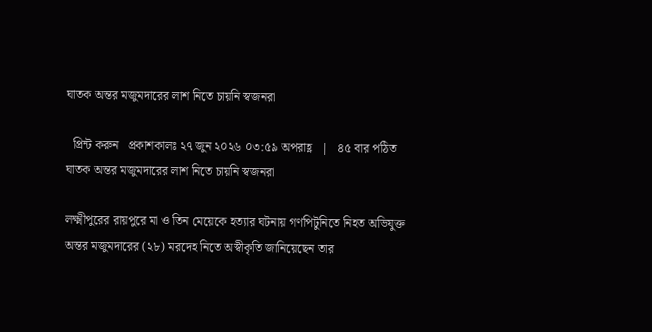ঘাতক অন্তর মজুমদারের লাশ নিতে চায়নি স্বজনরা

  প্রিন্ট করুন   প্রকাশকালঃ ২৭ জুন ২০২৬ ০৩:৫৯ অপরাহ্ণ   |   ৪৫ বার পঠিত
ঘাতক অন্তর মজুমদারের লাশ নিতে চায়নি স্বজনরা

লক্ষ্মীপুরের রায়পুরে মা ও তিন মেয়েকে হত্যার ঘটনায় গণপিটুনিতে নিহত অভিযুক্ত অন্তর মজুমদারের (২৮) মরদেহ নিতে অস্বীকৃতি জানিয়েছেন তার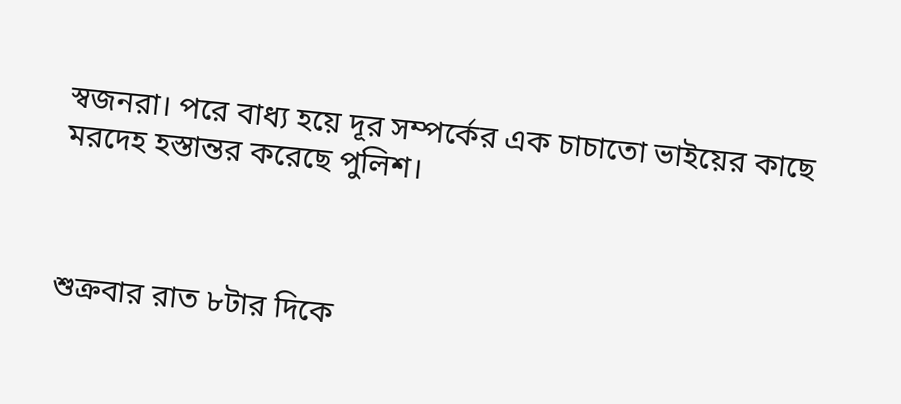স্বজনরা। পরে বাধ্য হয়ে দূর সম্পর্কের এক চাচাতো ভাইয়ের কাছে মরদেহ হস্তান্তর করেছে পুলিশ।



শুক্রবার রাত ৮টার দিকে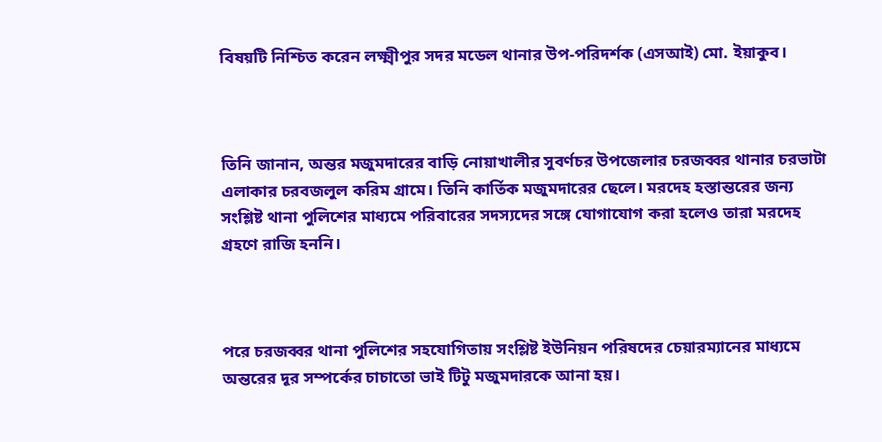বিষয়টি নিশ্চিত করেন লক্ষ্মীপুর সদর মডেল থানার উপ-পরিদর্শক (এসআই) মো. ইয়াকুব।



তিনি জানান, অন্তর মজুমদারের বাড়ি নোয়াখালীর সুবর্ণচর উপজেলার চরজব্বর থানার চরভাটা এলাকার চরবজলুল করিম গ্রামে। তিনি কার্তিক মজুমদারের ছেলে। মরদেহ হস্তান্তরের জন্য সংশ্লিষ্ট থানা পুলিশের মাধ্যমে পরিবারের সদস্যদের সঙ্গে যোগাযোগ করা হলেও তারা মরদেহ গ্রহণে রাজি হননি।



পরে চরজব্বর থানা পুলিশের সহযোগিতায় সংশ্লিষ্ট ইউনিয়ন পরিষদের চেয়ারম্যানের মাধ্যমে অন্তরের দূর সম্পর্কের চাচাতো ভাই টিটু মজুমদারকে আনা হয়।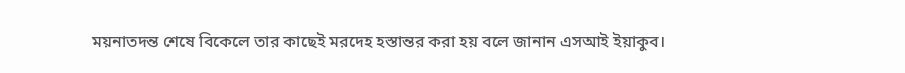ময়নাতদন্ত শেষে বিকেলে তার কাছেই মরদেহ হস্তান্তর করা হয় বলে জানান এসআই ইয়াকুব।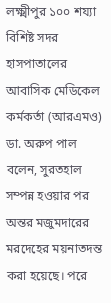লক্ষ্মীপুর ১০০ শয্যা বিশিষ্ট সদর হাসপাতালের আবাসিক মেডিকেল কর্মকর্তা (আরএমও) ডা. অরুপ পাল বলেন, সুরতহাল সম্পন্ন হওয়ার পর অন্তর মজুমদারের মরদেহের ময়নাতদন্ত করা হয়েছে। পরে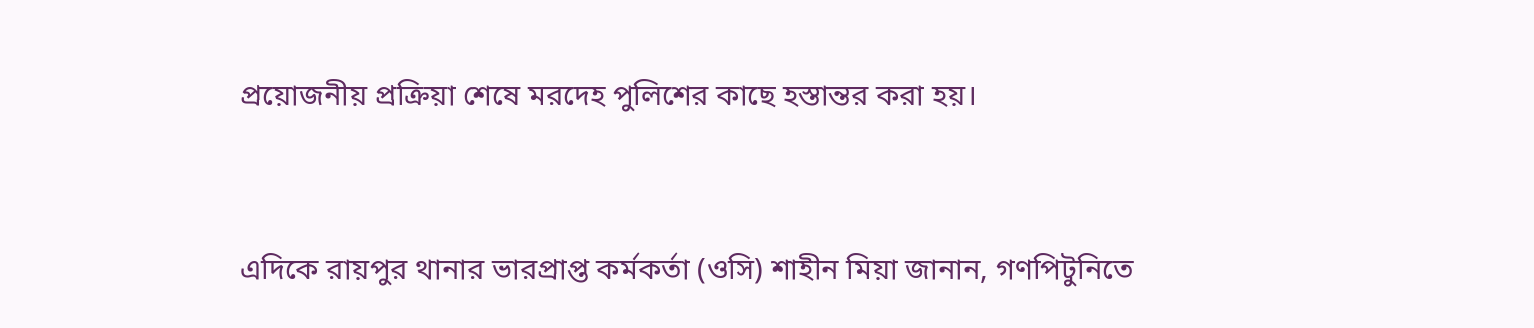প্রয়োজনীয় প্রক্রিয়া শেষে মরদেহ পুলিশের কাছে হস্তান্তর করা হয়।



এদিকে রায়পুর থানার ভারপ্রাপ্ত কর্মকর্তা (ওসি) শাহীন মিয়া জানান, গণপিটুনিতে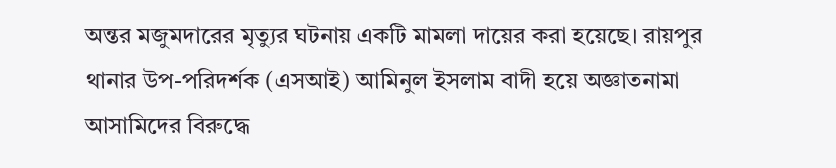অন্তর মজুমদারের মৃত্যুর ঘটনায় একটি মামলা দায়ের করা হয়েছে। রায়পুর থানার উপ-পরিদর্শক (এসআই) আমিনুল ইসলাম বাদী হয়ে অজ্ঞাতনামা আসামিদের বিরুদ্ধে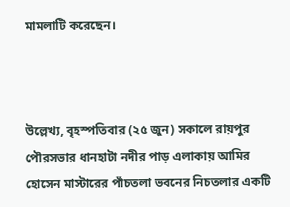মামলাটি করেছেন।



উল্লেখ্য, বৃহস্পতিবার (২৫ জুন) সকালে রায়পুর পৌরসভার ধানহাটা নদীর পাড় এলাকায় আমির হোসেন মাস্টারের পাঁচতলা ভবনের নিচতলার একটি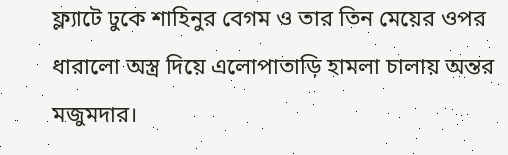ফ্ল্যাটে ঢুকে শাহিনুর বেগম ও তার তিন মেয়ের ওপর ধারালো অস্ত্র দিয়ে এলোপাতাড়ি হামলা চালায় অন্তর মজুমদার।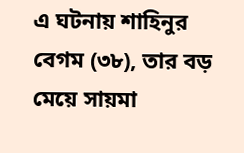এ ঘটনায় শাহিনুর বেগম (৩৮), তার বড় মেয়ে সায়মা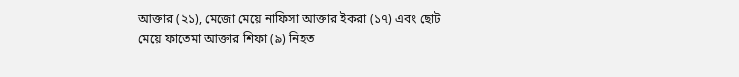আক্তার (২১), মেজো মেয়ে নাফিসা আক্তার ইকরা (১৭) এবং ছোট মেয়ে ফাতেমা আক্তার শিফা (৯) নিহত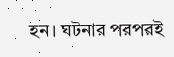হন। ঘটনার পরপরই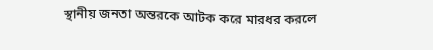স্থানীয় জনতা অন্তরকে আটক করে মারধর করলে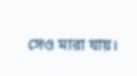সেও মারা যায়।